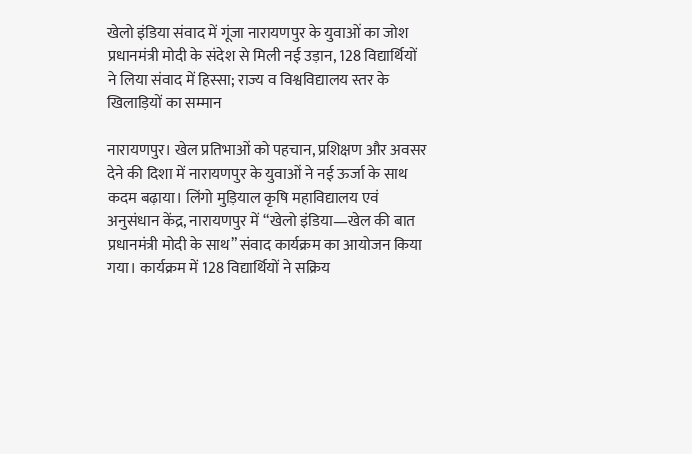खेलो इंडिया संवाद में गूंजा नारायणपुर के युवाओं का जोश
प्रधानमंत्री मोदी के संदेश से मिली नई उड़ान, 128 विद्यार्थियों ने लिया संवाद में हिस्सा; राज्य व विश्वविद्यालय स्तर के खिलाड़ियों का सम्मान

नारायणपुर। खेल प्रतिभाओं को पहचान, प्रशिक्षण और अवसर देने की दिशा में नारायणपुर के युवाओं ने नई ऊर्जा के साथ कदम बढ़ाया। लिंगो मुड़ियाल कृषि महाविद्यालय एवं अनुसंधान केंद्र, नारायणपुर में “खेलो इंडिया—खेल की बात प्रधानमंत्री मोदी के साथ” संवाद कार्यक्रम का आयोजन किया गया। कार्यक्रम में 128 विद्यार्थियों ने सक्रिय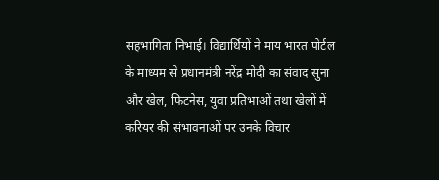सहभागिता निभाई। विद्यार्थियों ने माय भारत पोर्टल के माध्यम से प्रधानमंत्री नरेंद्र मोदी का संवाद सुना और खेल, फिटनेस, युवा प्रतिभाओं तथा खेलों में करियर की संभावनाओं पर उनके विचार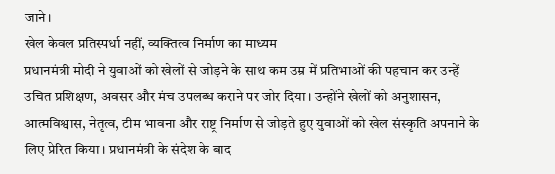जाने।
खेल केवल प्रतिस्पर्धा नहीं, व्यक्तित्व निर्माण का माध्यम
प्रधानमंत्री मोदी ने युवाओं को खेलों से जोड़ने के साथ कम उम्र में प्रतिभाओं की पहचान कर उन्हें उचित प्रशिक्षण, अवसर और मंच उपलब्ध कराने पर जोर दिया। उन्होंने खेलों को अनुशासन, आत्मविश्वास, नेतृत्व, टीम भावना और राष्ट्र निर्माण से जोड़ते हुए युवाओं को खेल संस्कृति अपनाने के लिए प्रेरित किया। प्रधानमंत्री के संदेश के बाद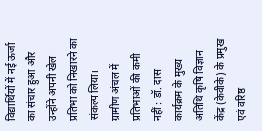विद्यार्थियों में नई ऊर्जा का संचार हुआ और उन्होंने अपनी खेल प्रतिभा को निखारने का संकल्प लिया।
ग्रामीण अंचल में प्रतिभाओं की कमी नहीं : डॉ. दास
कार्यक्रम के मुख्य अतिथि कृषि विज्ञान केंद्र (केवीके) के प्रमुख एवं वरिष्ठ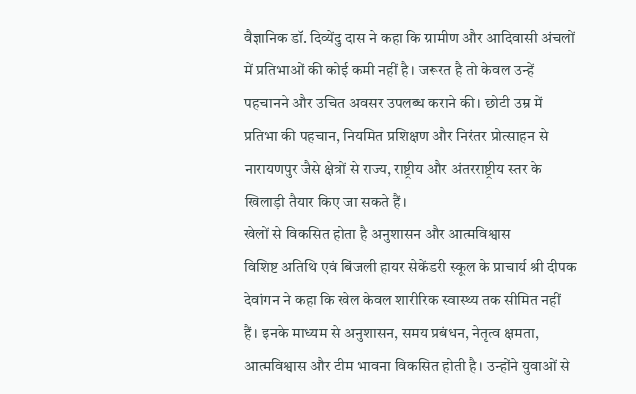वैज्ञानिक डॉ. दिव्येंदु दास ने कहा कि ग्रामीण और आदिवासी अंचलों में प्रतिभाओं की कोई कमी नहीं है। जरूरत है तो केवल उन्हें पहचानने और उचित अवसर उपलब्ध कराने की। छोटी उम्र में प्रतिभा की पहचान, नियमित प्रशिक्षण और निरंतर प्रोत्साहन से नारायणपुर जैसे क्षेत्रों से राज्य, राष्ट्रीय और अंतरराष्ट्रीय स्तर के खिलाड़ी तैयार किए जा सकते हैं।
खेलों से विकसित होता है अनुशासन और आत्मविश्वास
विशिष्ट अतिथि एवं बिंजली हायर सेकेंडरी स्कूल के प्राचार्य श्री दीपक देवांगन ने कहा कि खेल केवल शारीरिक स्वास्थ्य तक सीमित नहीं हैं। इनके माध्यम से अनुशासन, समय प्रबंधन, नेतृत्व क्षमता, आत्मविश्वास और टीम भावना विकसित होती है। उन्होंने युवाओं से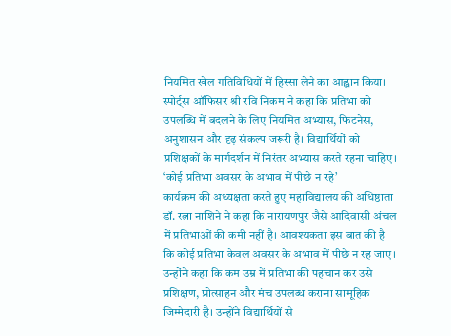नियमित खेल गतिविधियों में हिस्सा लेने का आह्वान किया।
स्पोर्ट्स ऑफिसर श्री रवि निकम ने कहा कि प्रतिभा को उपलब्धि में बदलने के लिए नियमित अभ्यास, फिटनेस, अनुशासन और दृढ़ संकल्प जरूरी है। विद्यार्थियों को प्रशिक्षकों के मार्गदर्शन में निरंतर अभ्यास करते रहना चाहिए।
‘कोई प्रतिभा अवसर के अभाव में पीछे न रहे’
कार्यक्रम की अध्यक्षता करते हुए महाविद्यालय की अधिष्ठाता डॉ. रत्ना नाशिने ने कहा कि नारायणपुर जैसे आदिवासी अंचल में प्रतिभाओं की कमी नहीं है। आवश्यकता इस बात की है कि कोई प्रतिभा केवल अवसर के अभाव में पीछे न रह जाए। उन्होंने कहा कि कम उम्र में प्रतिभा की पहचान कर उसे प्रशिक्षण, प्रोत्साहन और मंच उपलब्ध कराना सामूहिक जिम्मेदारी है। उन्होंने विद्यार्थियों से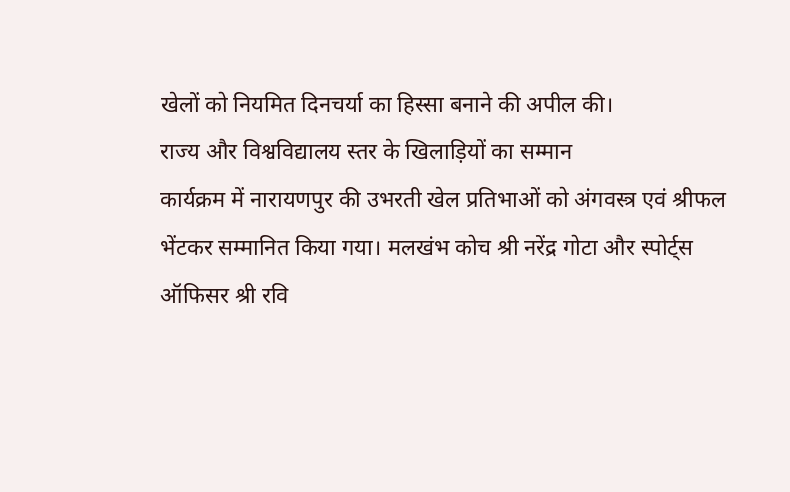खेलों को नियमित दिनचर्या का हिस्सा बनाने की अपील की।
राज्य और विश्वविद्यालय स्तर के खिलाड़ियों का सम्मान
कार्यक्रम में नारायणपुर की उभरती खेल प्रतिभाओं को अंगवस्त्र एवं श्रीफल भेंटकर सम्मानित किया गया। मलखंभ कोच श्री नरेंद्र गोटा और स्पोर्ट्स ऑफिसर श्री रवि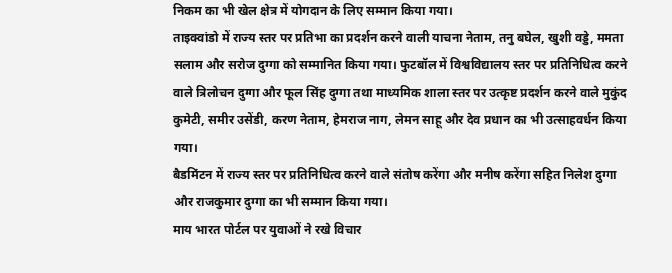निकम का भी खेल क्षेत्र में योगदान के लिए सम्मान किया गया।
ताइक्वांडो में राज्य स्तर पर प्रतिभा का प्रदर्शन करने वाली याचना नेताम, तनु बघेल, खुशी वड्डे, ममता सलाम और सरोज दुग्गा को सम्मानित किया गया। फुटबॉल में विश्वविद्यालय स्तर पर प्रतिनिधित्व करने वाले त्रिलोचन दुग्गा और फूल सिंह दुग्गा तथा माध्यमिक शाला स्तर पर उत्कृष्ट प्रदर्शन करने वाले मुकुंद कुमेटी, समीर उसेंडी, करण नेताम, हेमराज नाग, लेमन साहू और देव प्रधान का भी उत्साहवर्धन किया गया।
बैडमिंटन में राज्य स्तर पर प्रतिनिधित्व करने वाले संतोष करेंगा और मनीष करेंगा सहित निलेश दुग्गा और राजकुमार दुग्गा का भी सम्मान किया गया।
माय भारत पोर्टल पर युवाओं ने रखे विचार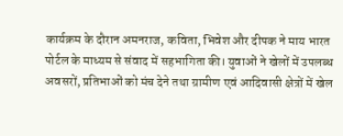कार्यक्रम के दौरान अमनराज, कविता, भिवेश और दीपक ने माय भारत पोर्टल के माध्यम से संवाद में सहभागिता की। युवाओं ने खेलों में उपलब्ध अवसरों, प्रतिभाओं को मंच देने तथा ग्रामीण एवं आदिवासी क्षेत्रों में खेल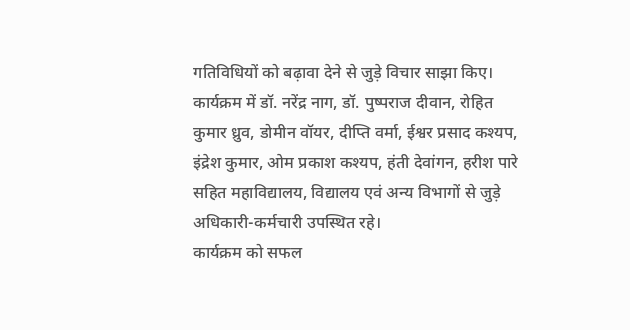गतिविधियों को बढ़ावा देने से जुड़े विचार साझा किए।
कार्यक्रम में डॉ. नरेंद्र नाग, डॉ. पुष्पराज दीवान, रोहित कुमार ध्रुव, डोमीन वॉयर, दीप्ति वर्मा, ईश्वर प्रसाद कश्यप, इंद्रेश कुमार, ओम प्रकाश कश्यप, हंती देवांगन, हरीश पारे सहित महाविद्यालय, विद्यालय एवं अन्य विभागों से जुड़े अधिकारी-कर्मचारी उपस्थित रहे।
कार्यक्रम को सफल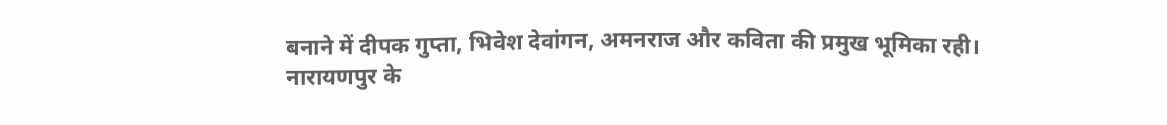बनाने में दीपक गुप्ता, भिवेश देवांगन, अमनराज और कविता की प्रमुख भूमिका रही।
नारायणपुर के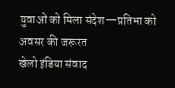युवाओं को मिला संदेश—प्रतिभा को अवसर की जरूरत
खेलो इंडिया संवाद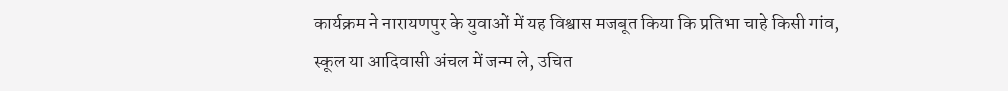कार्यक्रम ने नारायणपुर के युवाओं में यह विश्वास मजबूत किया कि प्रतिभा चाहे किसी गांव, स्कूल या आदिवासी अंचल में जन्म ले, उचित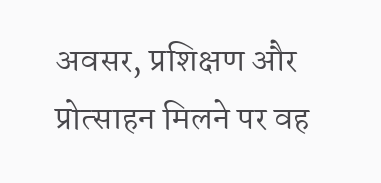अवसर, प्रशिक्षण और प्रोत्साहन मिलने पर वह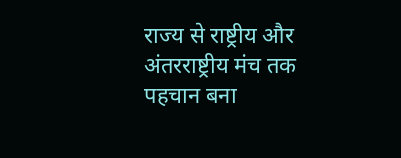राज्य से राष्ट्रीय और अंतरराष्ट्रीय मंच तक पहचान बना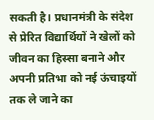सकती है। प्रधानमंत्री के संदेश से प्रेरित विद्यार्थियों ने खेलों को जीवन का हिस्सा बनाने और अपनी प्रतिभा को नई ऊंचाइयों तक ले जाने का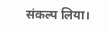संकल्प लिया।